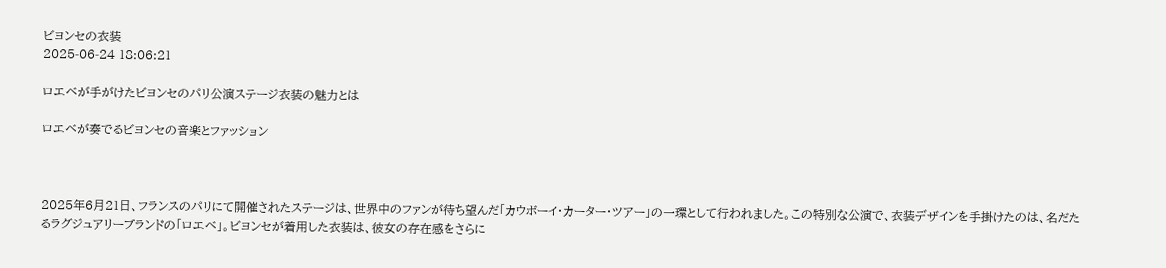ビヨンセの衣装
2025-06-24 18:06:21

ロエベが手がけたビヨンセのパリ公演ステージ衣装の魅力とは

ロエベが奏でるビヨンセの音楽とファッション



2025年6月21日、フランスのパリにて開催されたステージは、世界中のファンが待ち望んだ「カウボーイ・カーター・ツアー」の一環として行われました。この特別な公演で、衣装デザインを手掛けたのは、名だたるラグジュアリーブランドの「ロエベ」。ビヨンセが着用した衣装は、彼女の存在感をさらに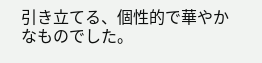引き立てる、個性的で華やかなものでした。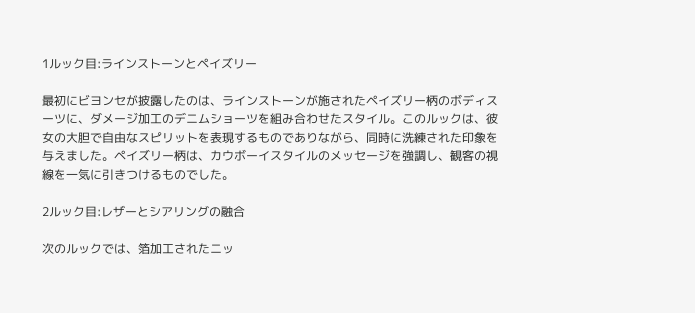1ルック目:ラインストーンとペイズリー

最初にビヨンセが披露したのは、ラインストーンが施されたペイズリー柄のボディスーツに、ダメージ加工のデニムショーツを組み合わせたスタイル。このルックは、彼女の大胆で自由なスピリットを表現するものでありながら、同時に洗練された印象を与えました。ペイズリー柄は、カウボーイスタイルのメッセージを強調し、観客の視線を一気に引きつけるものでした。

2ルック目:レザーとシアリングの融合

次のルックでは、箔加工されたニッ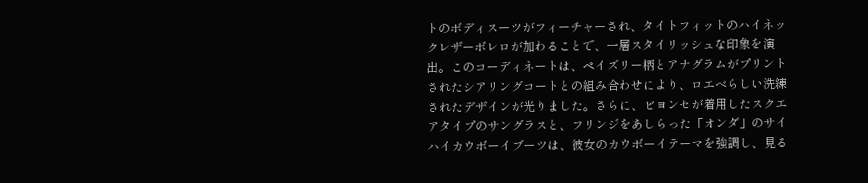トのボディスーツがフィーチャーされ、タイトフィットのハイネックレザーボレロが加わることで、一層スタイリッシュな印象を演出。このコーディネートは、ペイズリー柄とアナグラムがプリントされたシアリングコートとの組み合わせにより、ロエベらしい洗練されたデザインが光りました。さらに、ビヨンセが着用したスクエアタイプのサングラスと、フリンジをあしらった「オンダ」のサイハイカウボーイブーツは、彼女のカウボーイテーマを強調し、見る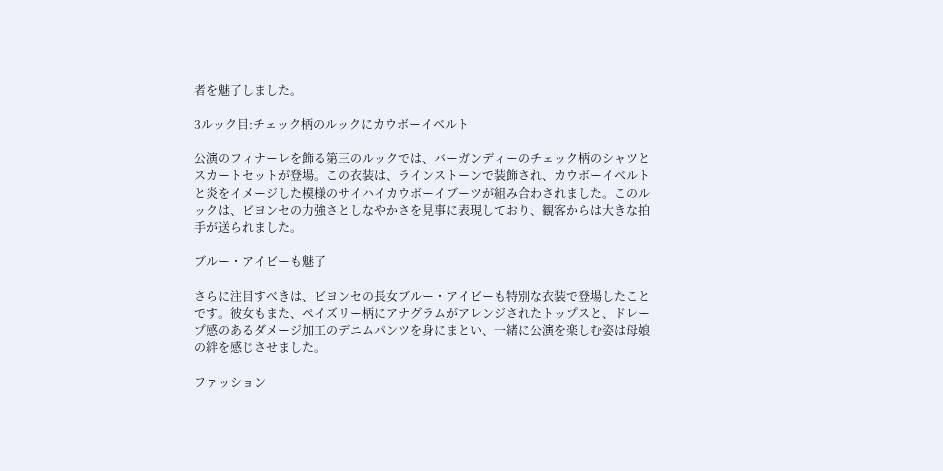者を魅了しました。

3ルック目:チェック柄のルックにカウボーイベルト

公演のフィナーレを飾る第三のルックでは、バーガンディーのチェック柄のシャツとスカートセットが登場。この衣装は、ラインストーンで装飾され、カウボーイベルトと炎をイメージした模様のサイハイカウボーイブーツが組み合わされました。このルックは、ビヨンセの力強さとしなやかさを見事に表現しており、観客からは大きな拍手が送られました。

ブルー・アイビーも魅了

さらに注目すべきは、ビヨンセの長女ブルー・アイビーも特別な衣装で登場したことです。彼女もまた、ペイズリー柄にアナグラムがアレンジされたトップスと、ドレープ感のあるダメージ加工のデニムパンツを身にまとい、一緒に公演を楽しむ姿は母娘の絆を感じさせました。

ファッション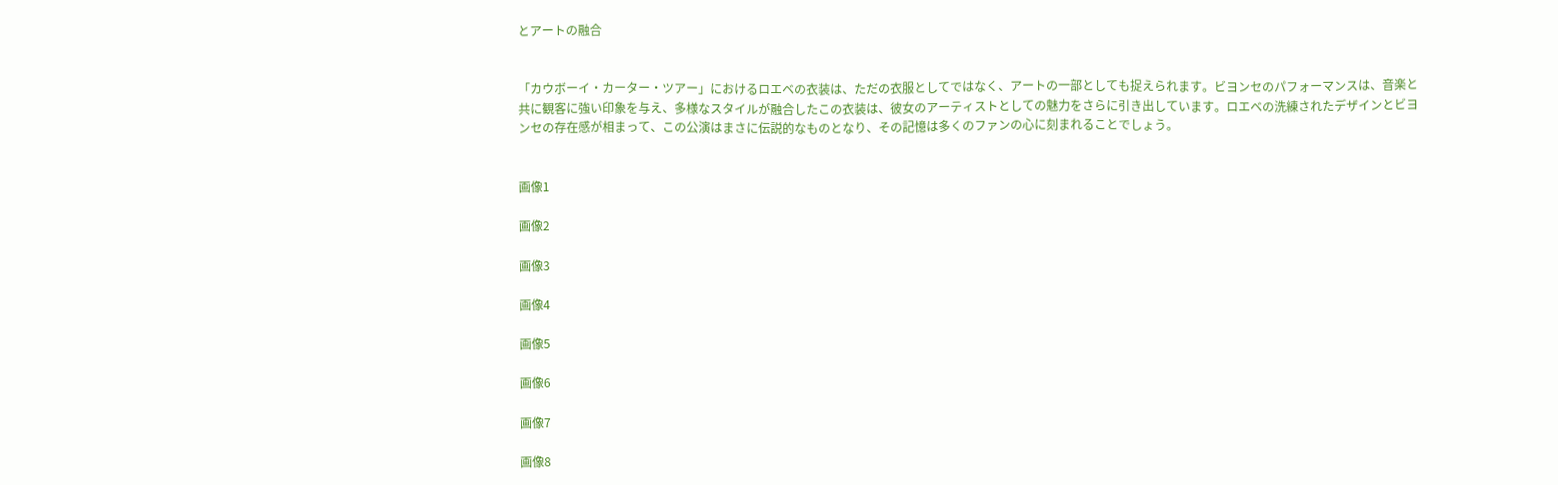とアートの融合


「カウボーイ・カーター・ツアー」におけるロエベの衣装は、ただの衣服としてではなく、アートの一部としても捉えられます。ビヨンセのパフォーマンスは、音楽と共に観客に強い印象を与え、多様なスタイルが融合したこの衣装は、彼女のアーティストとしての魅力をさらに引き出しています。ロエベの洗練されたデザインとビヨンセの存在感が相まって、この公演はまさに伝説的なものとなり、その記憶は多くのファンの心に刻まれることでしょう。


画像1

画像2

画像3

画像4

画像5

画像6

画像7

画像8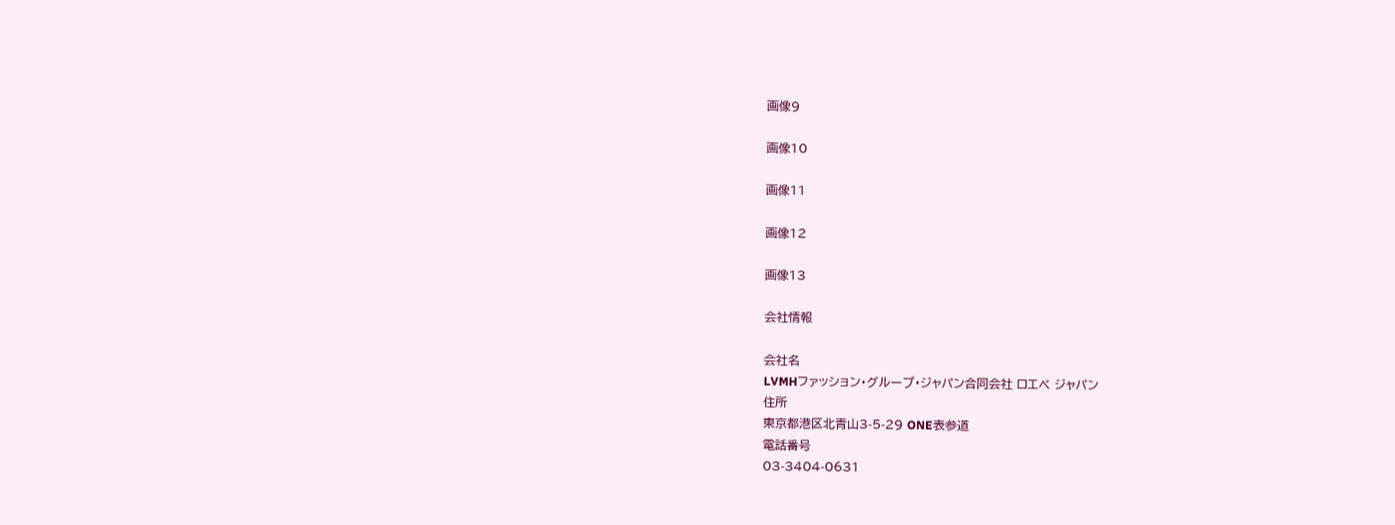画像9

画像10

画像11

画像12

画像13

会社情報

会社名
LVMHファッション・グループ・ジャパン合同会社 ロエベ ジャパン
住所
東京都港区北青山3-5-29 ONE表参道
電話番号
03-3404-0631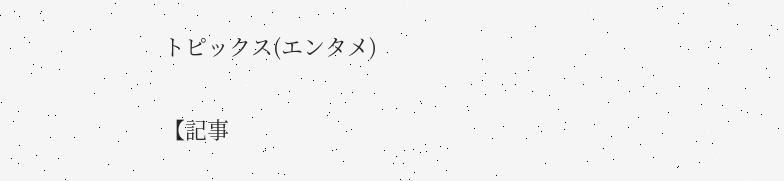トピックス(エンタメ)

【記事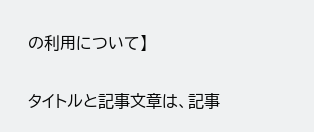の利用について】

タイトルと記事文章は、記事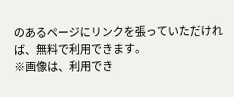のあるページにリンクを張っていただければ、無料で利用できます。
※画像は、利用でき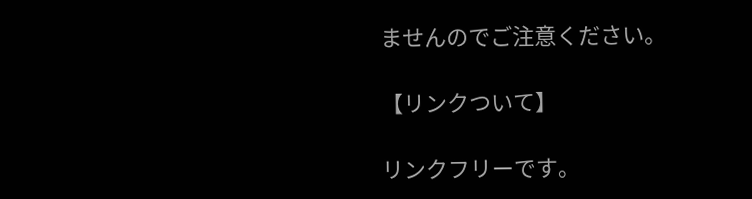ませんのでご注意ください。

【リンクついて】

リンクフリーです。